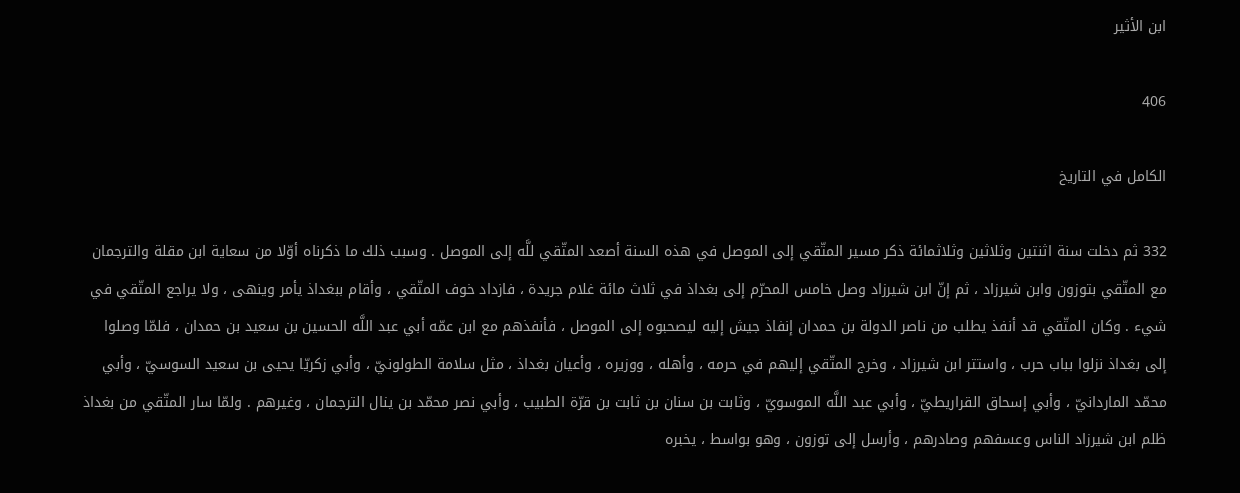ابن الأثير

406

الكامل في التاريخ

332 ثم دخلت سنة اثنتين وثلاثين وثلاثمائة ذكر مسير المتّقي إلى الموصل في هذه السنة أصعد المتّقي للَّه إلى الموصل . وسبب ذلك ما ذكرناه أوّلا من سعاية ابن مقلة والترجمان مع المتّقي بتوزون وابن شيرزاد ، ثم إنّ ابن شيرزاد وصل خامس المحرّم إلى بغداذ في ثلاث مائة غلام جريدة ، فازداد خوف المتّقي ، وأقام ببغداذ يأمر وينهى ، ولا يراجع المتّقي في شيء . وكان المتّقي قد أنفذ يطلب من ناصر الدولة بن حمدان إنفاذ جيش إليه ليصحبوه إلى الموصل ، فأنفذهم مع ابن عمّه أبي عبد اللَّه الحسين بن سعيد بن حمدان ، فلمّا وصلوا إلى بغداذ نزلوا بباب حرب ، واستتر ابن شيرزاد ، وخرج المتّقي إليهم في حرمه ، وأهله ، ووزيره ، وأعيان بغداذ ، مثل سلامة الطولونيّ ، وأبي زكريّا يحيى بن سعيد السوسيّ ، وأبي محمّد الماردانيّ ، وأبي إسحاق القراريطيّ ، وأبي عبد اللَّه الموسويّ ، وثابت بن سنان بن ثابت بن قرّة الطبيب ، وأبي نصر محمّد بن ينال الترجمان ، وغيرهم . ولمّا سار المتّقي من بغداذ ظلم ابن شيرزاد الناس وعسفهم وصادرهم ، وأرسل إلى توزون ، وهو بواسط ، يخبره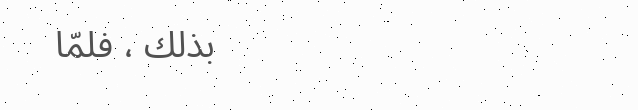بذلك ، فلمّا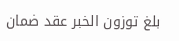بلغ توزون الخبر عقد ضمان